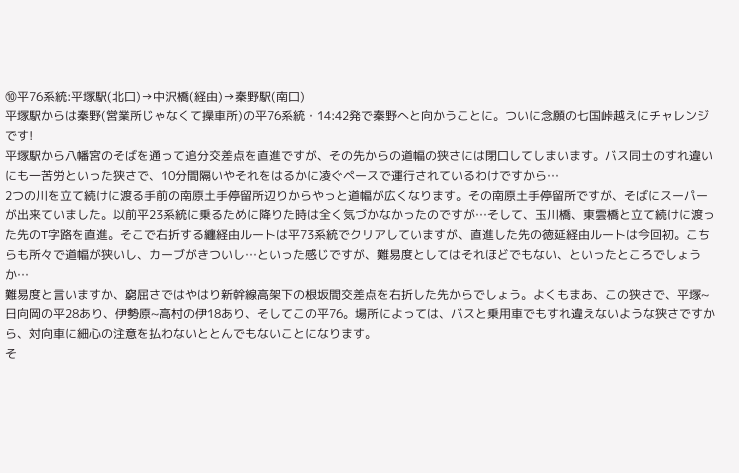⑩平76系統:平塚駅(北口)→中沢橋(経由)→秦野駅(南口)
平塚駅からは秦野(営業所じゃなくて操車所)の平76系統・14:42発で秦野へと向かうことに。ついに念願の七国峠越えにチャレンジです!
平塚駅から八幡宮のそばを通って追分交差点を直進ですが、その先からの道幅の狭さには閉口してしまいます。バス同士のすれ違いにも一苦労といった狭さで、10分間隔いやそれをはるかに凌ぐペースで運行されているわけですから…
2つの川を立て続けに渡る手前の南原土手停留所辺りからやっと道幅が広くなります。その南原土手停留所ですが、そばにスーパーが出来ていました。以前平23系統に乗るために降りた時は全く気づかなかったのですが…そして、玉川橋、東雲橋と立て続けに渡った先のT字路を直進。そこで右折する纏経由ルートは平73系統でクリアしていますが、直進した先の徳延経由ルートは今回初。こちらも所々で道幅が狭いし、カーブがきついし…といった感じですが、難易度としてはそれほどでもない、といったところでしょうか…
難易度と言いますか、窮屈さではやはり新幹線高架下の根坂間交差点を右折した先からでしょう。よくもまあ、この狭さで、平塚~日向岡の平28あり、伊勢原~高村の伊18あり、そしてこの平76。場所によっては、バスと乗用車でもすれ違えないような狭さですから、対向車に細心の注意を払わないととんでもないことになります。
そ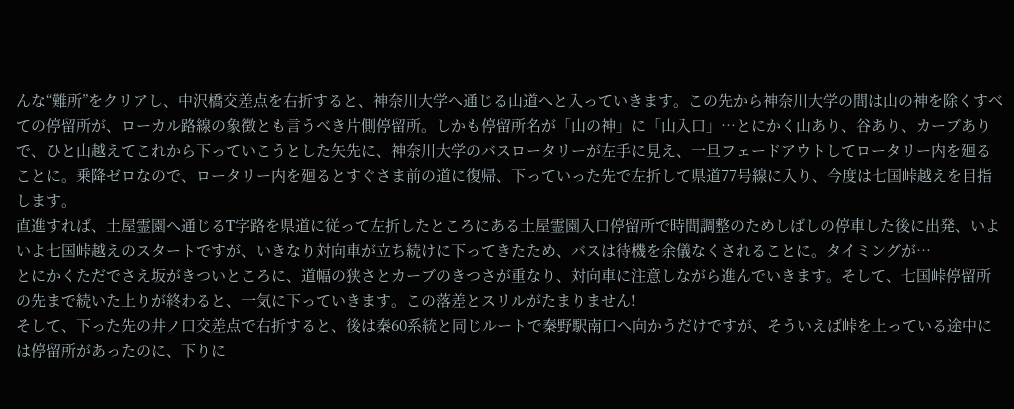んな“難所”をクリアし、中沢橋交差点を右折すると、神奈川大学へ通じる山道へと入っていきます。この先から神奈川大学の間は山の神を除くすべての停留所が、ローカル路線の象徴とも言うべき片側停留所。しかも停留所名が「山の神」に「山入口」…とにかく山あり、谷あり、カーブありで、ひと山越えてこれから下っていこうとした矢先に、神奈川大学のバスロータリーが左手に見え、一旦フェードアウトしてロータリー内を廻ることに。乗降ゼロなので、ロータリー内を廻るとすぐさま前の道に復帰、下っていった先で左折して県道77号線に入り、今度は七国峠越えを目指します。
直進すれば、土屋霊園へ通じるT字路を県道に従って左折したところにある土屋霊園入口停留所で時間調整のためしばしの停車した後に出発、いよいよ七国峠越えのスタートですが、いきなり対向車が立ち続けに下ってきたため、バスは待機を余儀なくされることに。タイミングが…
とにかくただでさえ坂がきついところに、道幅の狭さとカーブのきつさが重なり、対向車に注意しながら進んでいきます。そして、七国峠停留所の先まで続いた上りが終わると、一気に下っていきます。この落差とスリルがたまりません!
そして、下った先の井ノ口交差点で右折すると、後は秦60系統と同じルートで秦野駅南口へ向かうだけですが、そういえば峠を上っている途中には停留所があったのに、下りに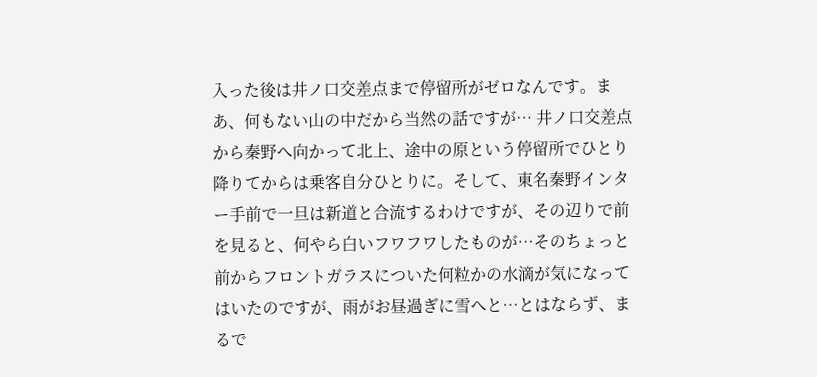入った後は井ノ口交差点まで停留所がゼロなんです。まあ、何もない山の中だから当然の話ですが… 井ノ口交差点から秦野へ向かって北上、途中の原という停留所でひとり降りてからは乗客自分ひとりに。そして、東名秦野インター手前で一旦は新道と合流するわけですが、その辺りで前を見ると、何やら白いフワフワしたものが…そのちょっと前からフロントガラスについた何粒かの水滴が気になってはいたのですが、雨がお昼過ぎに雪へと…とはならず、まるで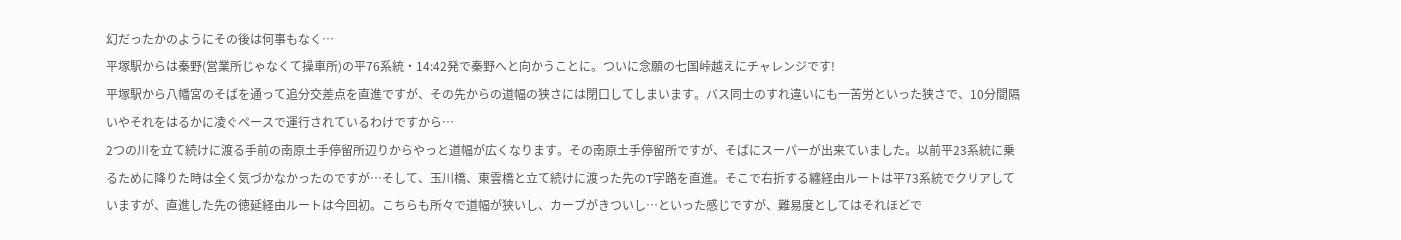幻だったかのようにその後は何事もなく…
平塚駅からは秦野(営業所じゃなくて操車所)の平76系統・14:42発で秦野へと向かうことに。ついに念願の七国峠越えにチャレンジです!
平塚駅から八幡宮のそばを通って追分交差点を直進ですが、その先からの道幅の狭さには閉口してしまいます。バス同士のすれ違いにも一苦労といった狭さで、10分間隔いやそれをはるかに凌ぐペースで運行されているわけですから…
2つの川を立て続けに渡る手前の南原土手停留所辺りからやっと道幅が広くなります。その南原土手停留所ですが、そばにスーパーが出来ていました。以前平23系統に乗るために降りた時は全く気づかなかったのですが…そして、玉川橋、東雲橋と立て続けに渡った先のT字路を直進。そこで右折する纏経由ルートは平73系統でクリアしていますが、直進した先の徳延経由ルートは今回初。こちらも所々で道幅が狭いし、カーブがきついし…といった感じですが、難易度としてはそれほどで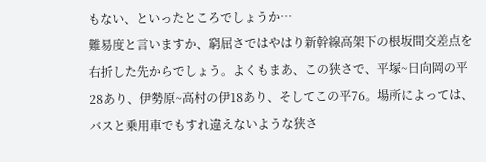もない、といったところでしょうか…
難易度と言いますか、窮屈さではやはり新幹線高架下の根坂間交差点を右折した先からでしょう。よくもまあ、この狭さで、平塚~日向岡の平28あり、伊勢原~高村の伊18あり、そしてこの平76。場所によっては、バスと乗用車でもすれ違えないような狭さ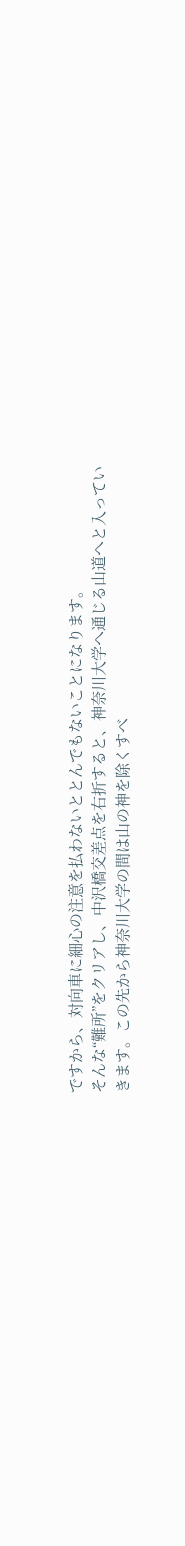ですから、対向車に細心の注意を払わないととんでもないことになります。
そんな“難所”をクリアし、中沢橋交差点を右折すると、神奈川大学へ通じる山道へと入っていきます。この先から神奈川大学の間は山の神を除くすべ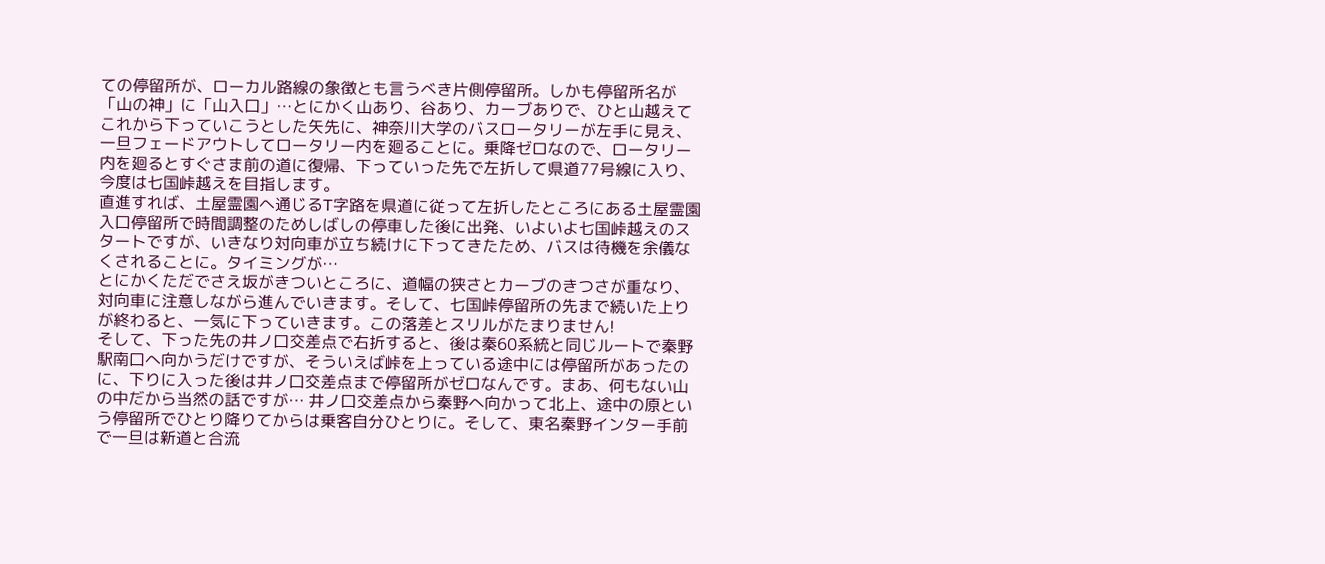ての停留所が、ローカル路線の象徴とも言うべき片側停留所。しかも停留所名が「山の神」に「山入口」…とにかく山あり、谷あり、カーブありで、ひと山越えてこれから下っていこうとした矢先に、神奈川大学のバスロータリーが左手に見え、一旦フェードアウトしてロータリー内を廻ることに。乗降ゼロなので、ロータリー内を廻るとすぐさま前の道に復帰、下っていった先で左折して県道77号線に入り、今度は七国峠越えを目指します。
直進すれば、土屋霊園へ通じるT字路を県道に従って左折したところにある土屋霊園入口停留所で時間調整のためしばしの停車した後に出発、いよいよ七国峠越えのスタートですが、いきなり対向車が立ち続けに下ってきたため、バスは待機を余儀なくされることに。タイミングが…
とにかくただでさえ坂がきついところに、道幅の狭さとカーブのきつさが重なり、対向車に注意しながら進んでいきます。そして、七国峠停留所の先まで続いた上りが終わると、一気に下っていきます。この落差とスリルがたまりません!
そして、下った先の井ノ口交差点で右折すると、後は秦60系統と同じルートで秦野駅南口へ向かうだけですが、そういえば峠を上っている途中には停留所があったのに、下りに入った後は井ノ口交差点まで停留所がゼロなんです。まあ、何もない山の中だから当然の話ですが… 井ノ口交差点から秦野へ向かって北上、途中の原という停留所でひとり降りてからは乗客自分ひとりに。そして、東名秦野インター手前で一旦は新道と合流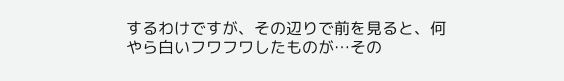するわけですが、その辺りで前を見ると、何やら白いフワフワしたものが…その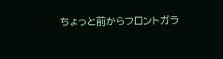ちょっと前からフロントガラ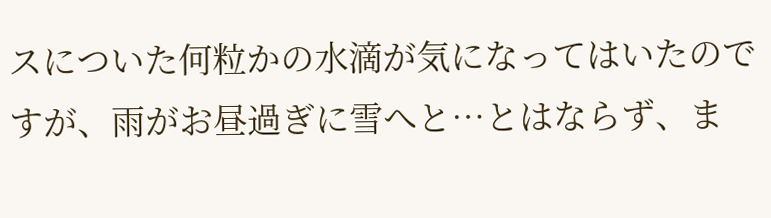スについた何粒かの水滴が気になってはいたのですが、雨がお昼過ぎに雪へと…とはならず、ま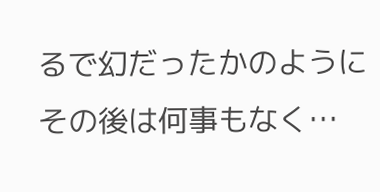るで幻だったかのようにその後は何事もなく…